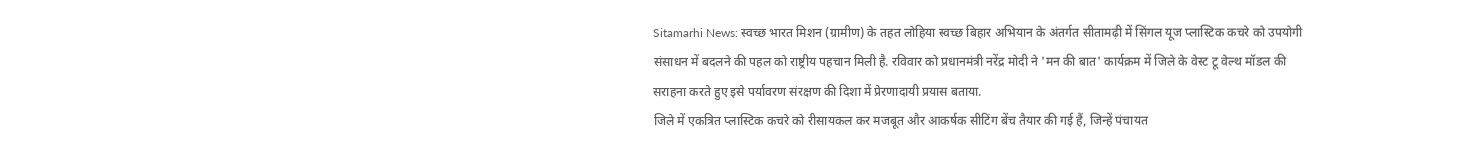Sitamarhi News: स्वच्छ भारत मिशन (ग्रामीण) के तहत लोहिया स्वच्छ बिहार अभियान के अंतर्गत सीतामढ़ी में सिंगल यूज प्लास्टिक कचरे को उपयोगी संसाधन में बदलने की पहल को राष्ट्रीय पहचान मिली है. रविवार को प्रधानमंत्री नरेंद्र मोदी ने 'मन की बात' कार्यक्रम में जिले के वेस्ट टू वेल्थ मॉडल की सराहना करते हुए इसे पर्यावरण संरक्षण की दिशा में प्रेरणादायी प्रयास बताया.
जिले में एकत्रित प्लास्टिक कचरे को रीसायकल कर मजबूत और आकर्षक सीटिंग बेंच तैयार की गई हैं, जिन्हें पंचायत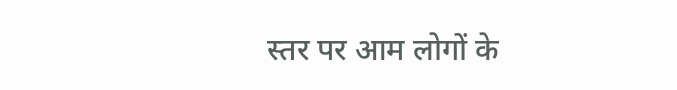स्तर पर आम लोगों के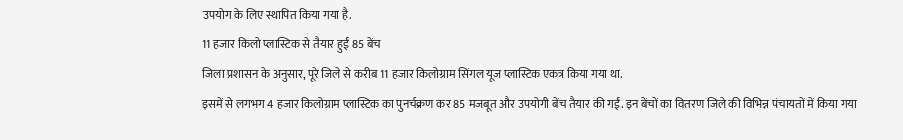उपयोग के लिए स्थापित किया गया है.
11 हजार किलो प्लास्टिक से तैयार हुईं 85 बेंच
जिला प्रशासन के अनुसार, पूरे जिले से करीब 11 हजार किलोग्राम सिंगल यूज प्लास्टिक एकत्र किया गया था.
इसमें से लगभग 4 हजार किलोग्राम प्लास्टिक का पुनर्चक्रण कर 85 मजबूत और उपयोगी बेंच तैयार की गईं. इन बेंचों का वितरण जिले की विभिन्न पंचायतों में किया गया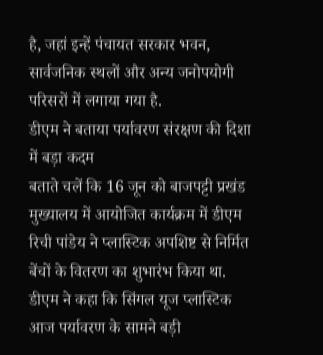है, जहां इन्हें पंचायत सरकार भवन, सार्वजनिक स्थलों और अन्य जनोपयोगी परिसरों में लगाया गया है.
डीएम ने बताया पर्यावरण संरक्षण की दिशा में बड़ा कदम
बताते चलें कि 16 जून को बाजपट्टी प्रखंड मुख्यालय में आयोजित कार्यक्रम में डीएम रिची पांडेय ने प्लास्टिक अपशिष्ट से निर्मित बेंचों के वितरण का शुभारंभ किया था.
डीएम ने कहा कि सिंगल यूज प्लास्टिक आज पर्यावरण के सामने बड़ी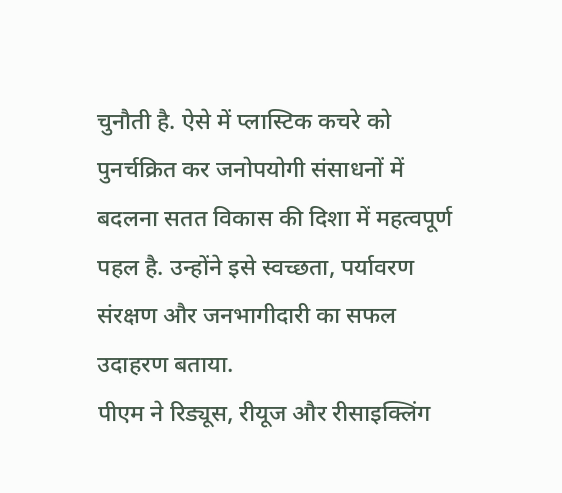चुनौती है. ऐसे में प्लास्टिक कचरे को पुनर्चक्रित कर जनोपयोगी संसाधनों में बदलना सतत विकास की दिशा में महत्वपूर्ण पहल है. उन्होंने इसे स्वच्छता, पर्यावरण संरक्षण और जनभागीदारी का सफल उदाहरण बताया.
पीएम ने रिड्यूस, रीयूज और रीसाइक्लिंग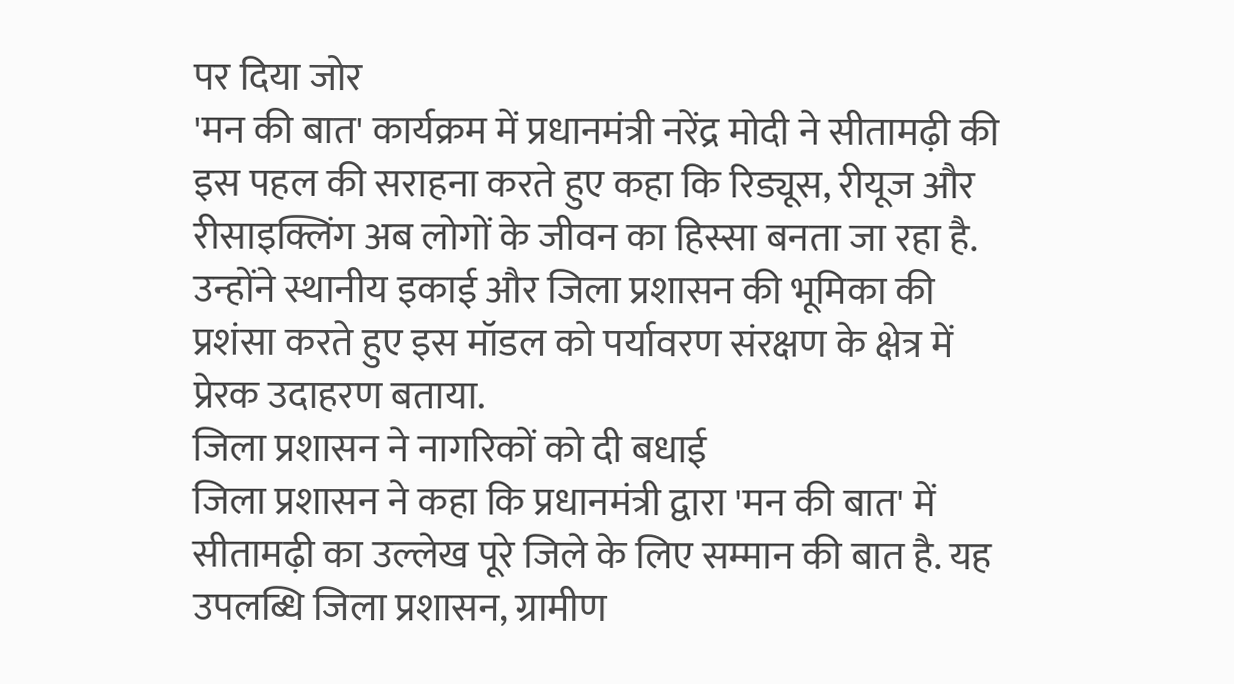पर दिया जोर
'मन की बात' कार्यक्रम में प्रधानमंत्री नरेंद्र मोदी ने सीतामढ़ी की इस पहल की सराहना करते हुए कहा कि रिड्यूस, रीयूज और रीसाइक्लिंग अब लोगों के जीवन का हिस्सा बनता जा रहा है.
उन्होंने स्थानीय इकाई और जिला प्रशासन की भूमिका की प्रशंसा करते हुए इस मॉडल को पर्यावरण संरक्षण के क्षेत्र में प्रेरक उदाहरण बताया.
जिला प्रशासन ने नागरिकों को दी बधाई
जिला प्रशासन ने कहा कि प्रधानमंत्री द्वारा 'मन की बात' में सीतामढ़ी का उल्लेख पूरे जिले के लिए सम्मान की बात है. यह उपलब्धि जिला प्रशासन, ग्रामीण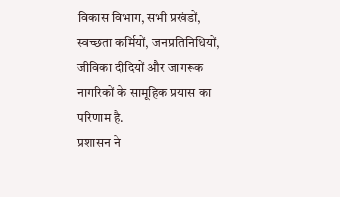विकास विभाग, सभी प्रखंडों, स्वच्छता कर्मियों, जनप्रतिनिधियों, जीविका दीदियों और जागरूक नागरिकों के सामूहिक प्रयास का परिणाम है.
प्रशासन ने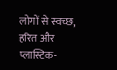लोगों से स्वच्छ, हरित और प्लास्टिक-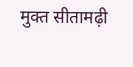मुक्त सीतामढ़ी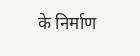के निर्माण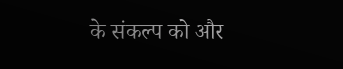के संकल्प को और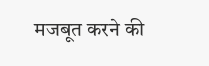मजबूत करने की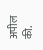अपील की.